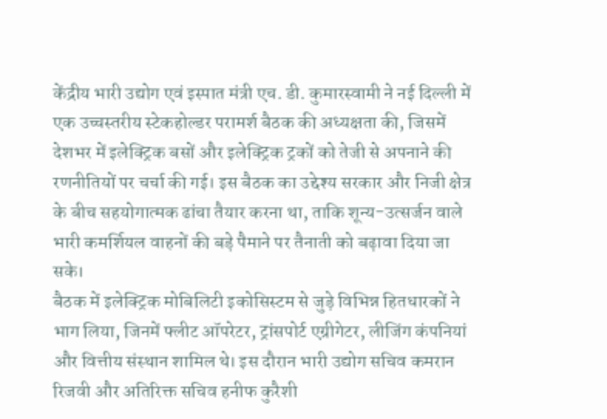केंद्रीय भारी उद्योग एवं इस्पात मंत्री एच. डी. कुमारस्वामी ने नई दिल्ली में एक उच्चस्तरीय स्टेकहोल्डर परामर्श बैठक की अध्यक्षता की, जिसमें देशभर में इलेक्ट्रिक बसों और इलेक्ट्रिक ट्रकों को तेजी से अपनाने की रणनीतियों पर चर्चा की गई। इस बैठक का उद्देश्य सरकार और निजी क्षेत्र के बीच सहयोगात्मक ढांचा तैयार करना था, ताकि शून्य-उत्सर्जन वाले भारी कमर्शियल वाहनों की बड़े पैमाने पर तैनाती को बढ़ावा दिया जा सके।
बैठक में इलेक्ट्रिक मोबिलिटी इकोसिस्टम से जुड़े विभिन्न हितधारकों ने भाग लिया, जिनमें फ्लीट ऑपरेटर, ट्रांसपोर्ट एग्रीगेटर, लीजिंग कंपनियां और वित्तीय संस्थान शामिल थे। इस दौरान भारी उद्योग सचिव कमरान रिजवी और अतिरिक्त सचिव हनीफ कुरैशी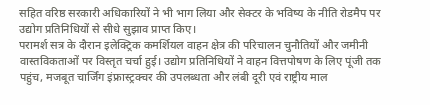सहित वरिष्ठ सरकारी अधिकारियों ने भी भाग लिया और सेक्टर के भविष्य के नीति रोडमैप पर उद्योग प्रतिनिधियों से सीधे सुझाव प्राप्त किए।
परामर्श सत्र के दौरान इलेक्ट्रिक कमर्शियल वाहन क्षेत्र की परिचालन चुनौतियों और जमीनी वास्तविकताओं पर विस्तृत चर्चा हुई। उद्योग प्रतिनिधियों ने वाहन वित्तपोषण के लिए पूंजी तक पहुंच, मजबूत चार्जिंग इंफ्रास्ट्रक्चर की उपलब्धता और लंबी दूरी एवं राष्ट्रीय माल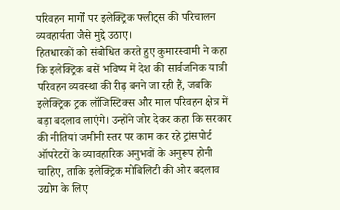परिवहन मार्गों पर इलेक्ट्रिक फ्लीट्स की परिचालन व्यवहार्यता जैसे मुद्दे उठाए।
हितधारकों को संबोधित करते हुए कुमारस्वामी ने कहा कि इलेक्ट्रिक बसें भविष्य में देश की सार्वजनिक यात्री परिवहन व्यवस्था की रीढ़ बनने जा रही हैं, जबकि इलेक्ट्रिक ट्रक लॉजिस्टिक्स और माल परिवहन क्षेत्र में बड़ा बदलाव लाएंगे। उन्होंने जोर देकर कहा कि सरकार की नीतियां जमीनी स्तर पर काम कर रहे ट्रांसपोर्ट ऑपरेटरों के व्यावहारिक अनुभवों के अनुरूप होनी चाहिए, ताकि इलेक्ट्रिक मोबिलिटी की ओर बदलाव उद्योग के लिए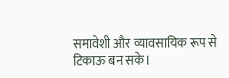समावेशी और व्यावसायिक रूप से टिकाऊ बन सके।